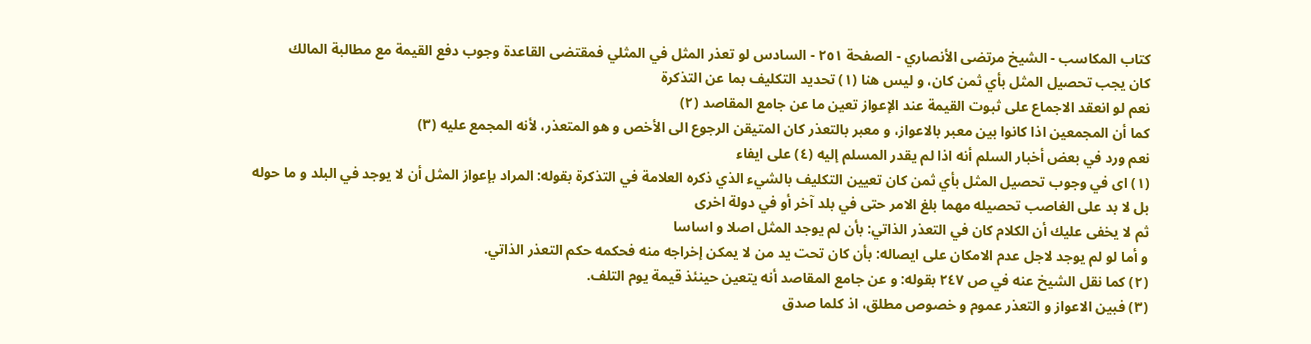كتاب المكاسب - الشيخ مرتضى الأنصاري - الصفحة ٢٥١ - السادس لو تعذر المثل في المثلي فمقتضى القاعدة وجوب دفع القيمة مع مطالبة المالك
كان يجب تحصيل المثل بأي ثمن كان، و ليس هنا (١) تحديد التكليف بما عن التذكرة
نعم لو انعقد الاجماع على ثبوت القيمة عند الإعواز تعين ما عن جامع المقاصد (٢)
كما أن المجمعين اذا كانوا بين معبر بالاعواز، و معبر بالتعذر كان المتيقن الرجوع الى الأخص و هو المتعذر، لأنه المجمع عليه (٣)
نعم ورد في بعض أخبار السلم أنه اذا لم يقدر المسلم إليه (٤) على ايفاء
(١) اى في وجوب تحصيل المثل بأي ثمن كان تعيين التكليف بالشيء الذي ذكره العلامة في التذكرة بقوله: المراد بإعواز المثل أن لا يوجد في البلد و ما حوله
بل لا بد على الغاصب تحصيله مهما بلغ الامر حتى في بلد آخر أو في دولة اخرى
ثم لا يخفى عليك أن الكلام كان في التعذر الذاتي: بأن لم يوجد المثل اصلا و اساسا
و أما لو لم يوجد لاجل عدم الامكان على ايصاله: بأن كان تحت يد من لا يمكن إخراجه منه فحكمه حكم التعذر الذاتي.
(٢) كما نقل الشيخ عنه في ص ٢٤٧ بقوله: و عن جامع المقاصد أنه يتعين حينئذ قيمة يوم التلف.
(٣) فبين الاعواز و التعذر عموم و خصوص مطلق، اذ كلما صدق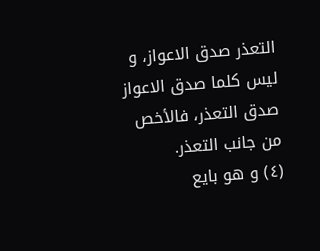التعذر صدق الاعواز، و ليس كلما صدق الاعواز صدق التعذر، فالأخص من جانب التعذر.
(٤) و هو بايع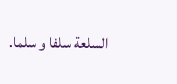السلعة سلفا و سلما.